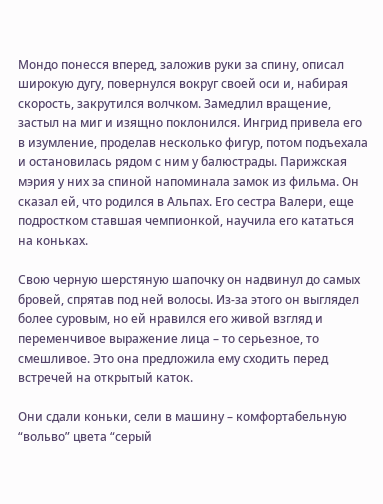Мондо понесся вперед, заложив руки за спину, описал широкую дугу, повернулся вокруг своей оси и, набирая скорость, закрутился волчком. Замедлил вращение, застыл на миг и изящно поклонился. Ингрид привела его в изумление, проделав несколько фигур, потом подъехала и остановилась рядом с ним у балюстрады. Парижская мэрия у них за спиной напоминала замок из фильма. Он сказал ей, что родился в Альпах. Его сестра Валери, еще подростком ставшая чемпионкой, научила его кататься на коньках.

Свою черную шерстяную шапочку он надвинул до самых бровей, спрятав под ней волосы. Из-за этого он выглядел более суровым, но ей нравился его живой взгляд и переменчивое выражение лица – то серьезное, то смешливое. Это она предложила ему сходить перед встречей на открытый каток.

Они сдали коньки, сели в машину – комфортабельную “вольво” цвета “серый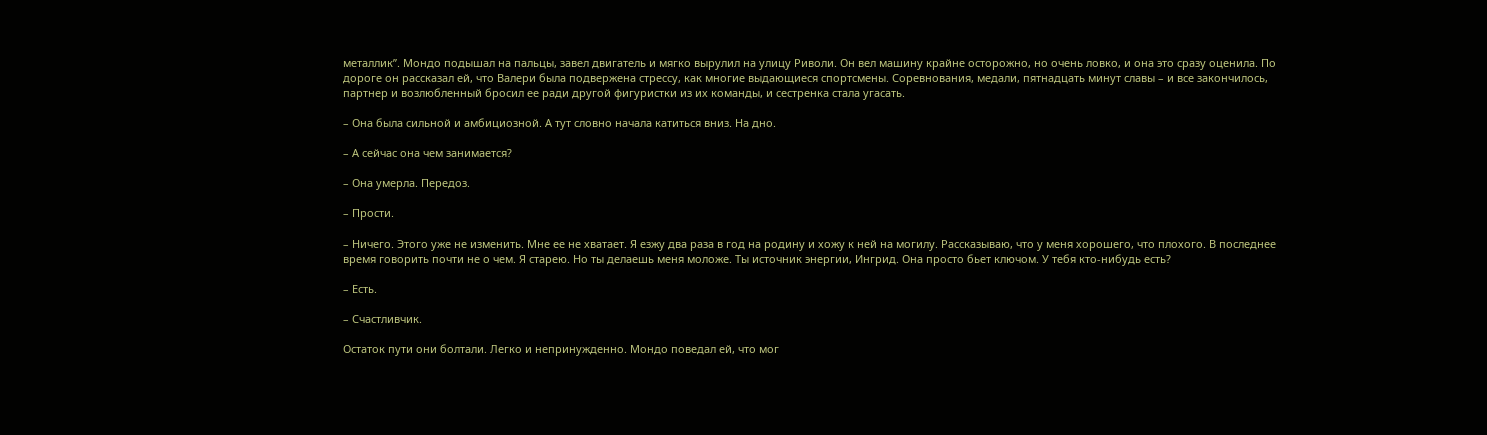металлик”. Мондо подышал на пальцы, завел двигатель и мягко вырулил на улицу Риволи. Он вел машину крайне осторожно, но очень ловко, и она это сразу оценила. По дороге он рассказал ей, что Валери была подвержена стрессу, как многие выдающиеся спортсмены. Соревнования, медали, пятнадцать минут славы – и все закончилось, партнер и возлюбленный бросил ее ради другой фигуристки из их команды, и сестренка стала угасать.

– Она была сильной и амбициозной. А тут словно начала катиться вниз. На дно.

– А сейчас она чем занимается?

– Она умерла. Передоз.

– Прости.

– Ничего. Этого уже не изменить. Мне ее не хватает. Я езжу два раза в год на родину и хожу к ней на могилу. Рассказываю, что у меня хорошего, что плохого. В последнее время говорить почти не о чем. Я старею. Но ты делаешь меня моложе. Ты источник энергии, Ингрид. Она просто бьет ключом. У тебя кто-нибудь есть?

– Есть.

– Счастливчик.

Остаток пути они болтали. Легко и непринужденно. Мондо поведал ей, что мог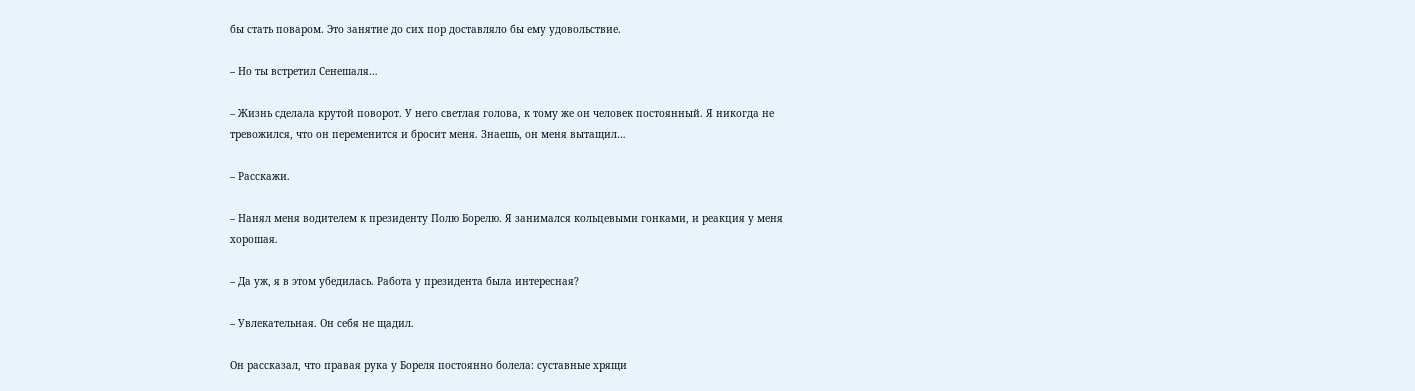бы стать поваром. Это занятие до сих пор доставляло бы ему удовольствие.

– Но ты встретил Сенешаля…

– Жизнь сделала крутой поворот. У него светлая голова, к тому же он человек постоянный. Я никогда не тревожился, что он переменится и бросит меня. Знаешь, он меня вытащил…

– Расскажи.

– Нанял меня водителем к президенту Полю Борелю. Я занимался кольцевыми гонками, и реакция у меня хорошая.

– Да уж, я в этом убедилась. Работа у президента была интересная?

– Увлекательная. Он себя не щадил.

Он рассказал, что правая рука у Бореля постоянно болела: суставные хрящи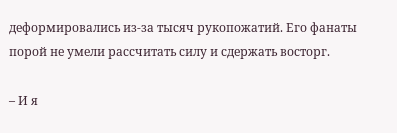деформировались из-за тысяч рукопожатий. Его фанаты порой не умели рассчитать силу и сдержать восторг.

– И я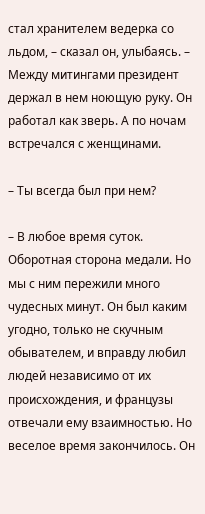стал хранителем ведерка со льдом, – сказал он, улыбаясь. – Между митингами президент держал в нем ноющую руку. Он работал как зверь. А по ночам встречался с женщинами.

– Ты всегда был при нем?

– В любое время суток. Оборотная сторона медали. Но мы с ним пережили много чудесных минут. Он был каким угодно, только не скучным обывателем, и вправду любил людей независимо от их происхождения, и французы отвечали ему взаимностью. Но веселое время закончилось. Он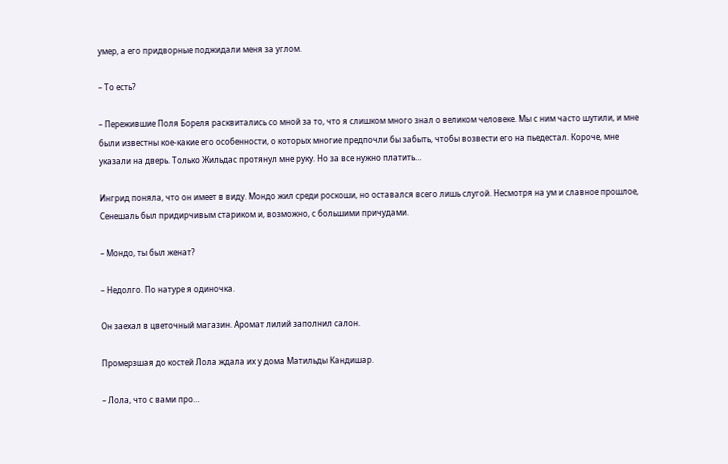умер, а его придворные поджидали меня за углом.

– То есть?

– Пережившие Поля Бореля расквитались со мной за то, что я слишком много знал о великом человеке. Мы с ним часто шутили, и мне были известны кое-какие его особенности, о которых многие предпочли бы забыть, чтобы возвести его на пьедестал. Короче, мне указали на дверь. Только Жильдас протянул мне руку. Но за все нужно платить…

Ингрид поняла, что он имеет в виду. Мондо жил среди роскоши, но оставался всего лишь слугой. Несмотря на ум и славное прошлое, Сенешаль был придирчивым стариком и, возможно, с большими причудами.

– Мондо, ты был женат?

– Недолго. По натуре я одиночка.

Он заехал в цветочный магазин. Аромат лилий заполнил салон.

Промерзшая до костей Лола ждала их у дома Матильды Кандишар.

– Лола, что с вами про…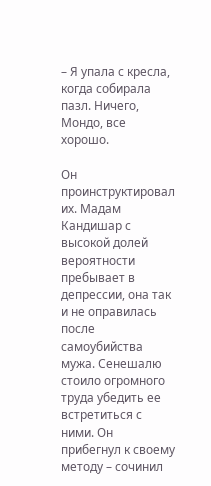– Я упала с кресла, когда собирала пазл. Ничего, Мондо, все хорошо.

Он проинструктировал их. Мадам Кандишар с высокой долей вероятности пребывает в депрессии, она так и не оправилась после самоубийства мужа. Сенешалю стоило огромного труда убедить ее встретиться с ними. Он прибегнул к своему методу – сочинил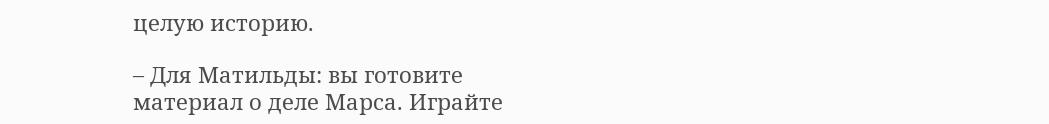целую историю.

– Для Матильды: вы готовите материал о деле Марса. Играйте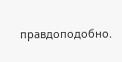правдоподобно.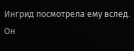Ингрид посмотрела ему вслед. Он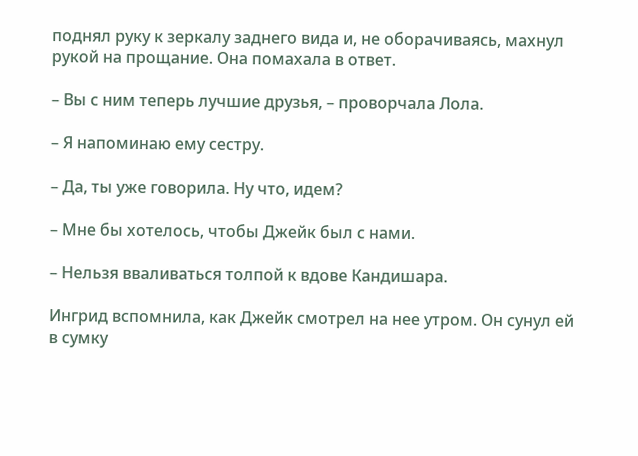поднял руку к зеркалу заднего вида и, не оборачиваясь, махнул рукой на прощание. Она помахала в ответ.

– Вы с ним теперь лучшие друзья, – проворчала Лола.

– Я напоминаю ему сестру.

– Да, ты уже говорила. Ну что, идем?

– Мне бы хотелось, чтобы Джейк был с нами.

– Нельзя вваливаться толпой к вдове Кандишара.

Ингрид вспомнила, как Джейк смотрел на нее утром. Он сунул ей в сумку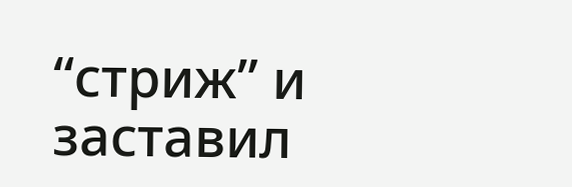“стриж” и заставил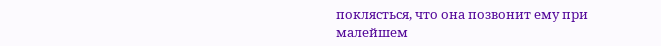поклясться, что она позвонит ему при малейшем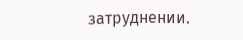затруднении.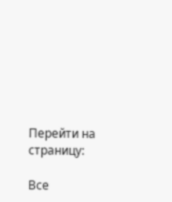Перейти на страницу:

Все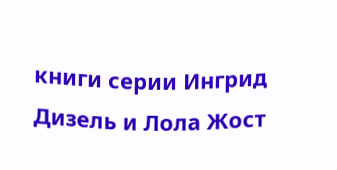книги серии Ингрид Дизель и Лола Жост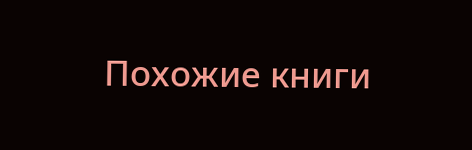Похожие книги